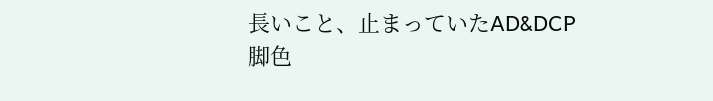長いこと、止まっていたAD&DCP脚色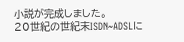小説が完成しました。
20世紀の世紀末ISDN~ADSLに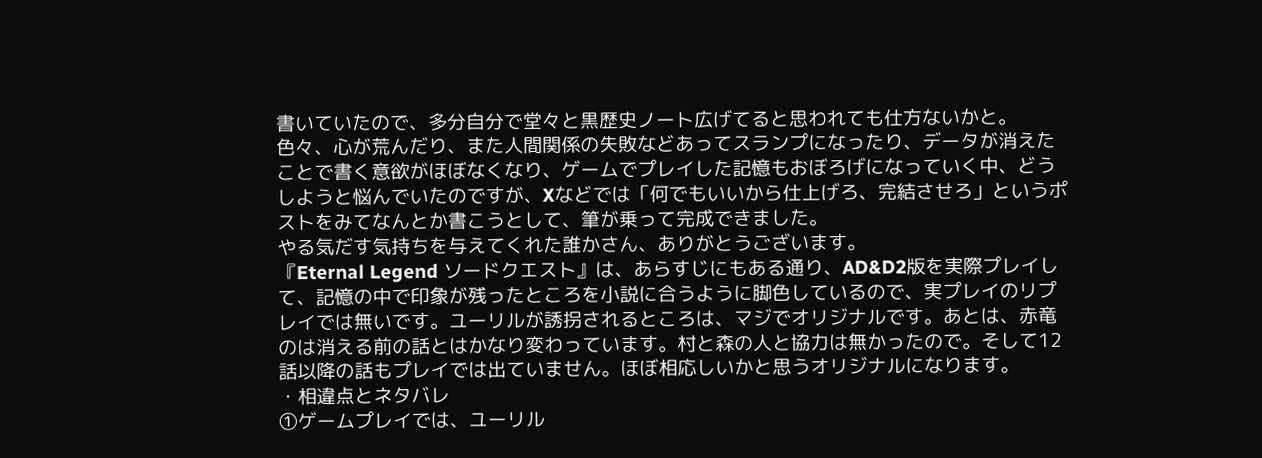書いていたので、多分自分で堂々と黒歴史ノート広げてると思われても仕方ないかと。
色々、心が荒んだり、また人間関係の失敗などあってスランプになったり、データが消えたことで書く意欲がほぼなくなり、ゲームでプレイした記憶もおぼろげになっていく中、どうしようと悩んでいたのですが、Xなどでは「何でもいいから仕上げろ、完結させろ」というポストをみてなんとか書こうとして、筆が乗って完成できました。
やる気だす気持ちを与えてくれた誰かさん、ありがとうございます。
『Eternal Legend ソードクエスト』は、あらすじにもある通り、AD&D2版を実際プレイして、記憶の中で印象が残ったところを小説に合うように脚色しているので、実プレイのリプレイでは無いです。ユーリルが誘拐されるところは、マジでオリジナルです。あとは、赤竜のは消える前の話とはかなり変わっています。村と森の人と協力は無かったので。そして12話以降の話もプレイでは出ていません。ほぼ相応しいかと思うオリジナルになります。
・相違点とネタバレ
①ゲームプレイでは、ユーリル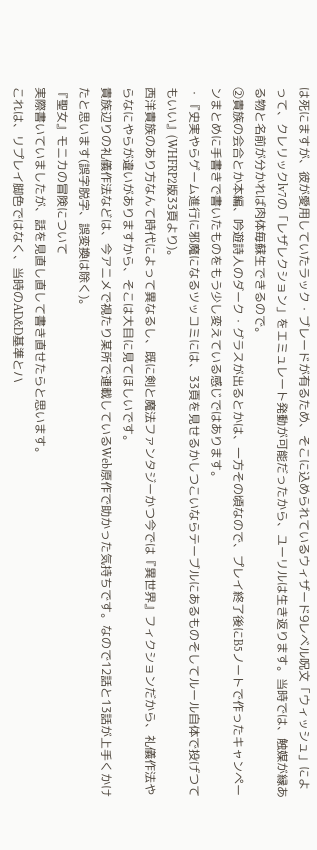は死にますが、彼が愛用していたラック・ブレードが有るため、そこに込められているウィザード9レベル呪文「ウィッシュ」によって、クレリックlv7の「レザレクション」をエミュレート発動が可能だったから、ユーリルは生き返ります。当時では、触媒が縁ある物と名前が分かれば肉体毎蘇生できるので。
②貴族の会合とか本編、吟遊詩人のダーク・グラスが出るとかは、一方その頃なので、プレイ終了後にB5ノートで作ったキャンペーンまとめに手書きで書いたものをもう少し変えている感じではあります。
・『史実やらゲーム進行に邪魔になるツッコミには、33頁を見せるかしつこいならテーブルにあるものそしてルール自体で投げつてもいい』(WHFRP2版33頁より)。
西洋貴族のあり方なんて時代によって異なるし、既に剣と魔法ファンタジーかつ今では『異世界』フィクションだから、礼儀作法やらなにやらが違いがありますから、そこは大目に見てほしいです。
貴族辺りの礼儀作法などは、今アニメで視たり某所で連載しているWeb原作で助かった気持ちです。なので12話と13話が上手くかけたと思います(誤字脱字、誤変換は除く)。
『聖女』モニカの冒険について
実際書いていましたが、話を見直し直して書き直せたらと思います。
これは、リプレイ脚色ではなく、当時のAD&D基準とハ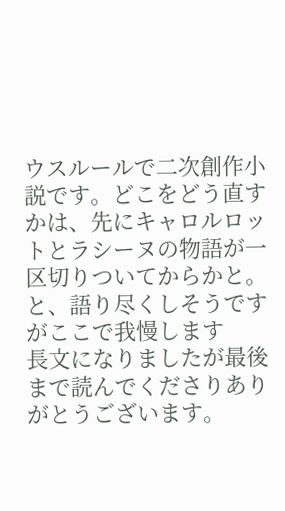ウスルールで二次創作小説です。どこをどう直すかは、先にキャロルロットとラシーヌの物語が一区切りついてからかと。
と、語り尽くしそうですがここで我慢します
長文になりましたが最後まで読んでくださりありがとうございます。